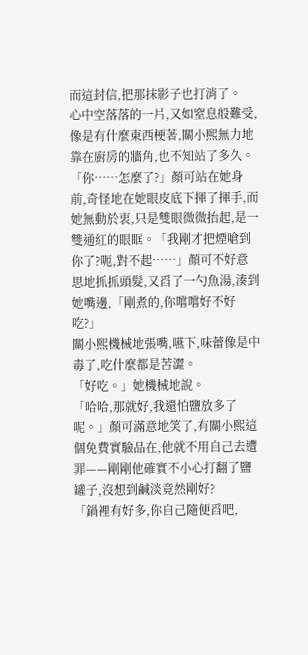而這封信,把那抹影子也打消了。
心中空落落的一片,又如窒息般難受,像是有什麼東西梗著,關小熙無力地靠在廚房的牆角,也不知站了多久。
「你……怎麼了?」顏可站在她身前,奇怪地在她眼皮底下揮了揮手,而她無動於衷,只是雙眼微微抬起,是一雙通紅的眼眶。「我剛才把煙嗆到你了?呃,對不起……」顏可不好意思地抓抓頭髮,又舀了一勺魚湯,湊到她嘴邊,「剛煮的,你嚐嚐好不好吃?」
關小熙機械地張嘴,嚥下,味蕾像是中毒了,吃什麼都是苦澀。
「好吃。」她機械地說。
「哈哈,那就好,我還怕鹽放多了呢。」顏可滿意地笑了,有關小熙這個免費實驗品在,他就不用自己去遭罪——剛剛他確實不小心打翻了鹽罐子,沒想到鹹淡竟然剛好?
「鍋裡有好多,你自己隨便舀吧,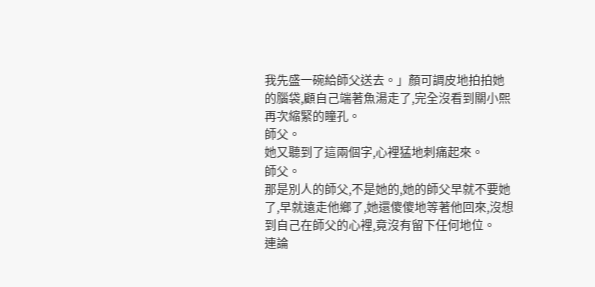我先盛一碗給師父送去。」顏可調皮地拍拍她的腦袋,顧自己端著魚湯走了,完全沒看到關小熙再次縮緊的瞳孔。
師父。
她又聽到了這兩個字,心裡猛地刺痛起來。
師父。
那是別人的師父,不是她的,她的師父早就不要她了,早就遠走他鄉了,她還傻傻地等著他回來,沒想到自己在師父的心裡,竟沒有留下任何地位。
連論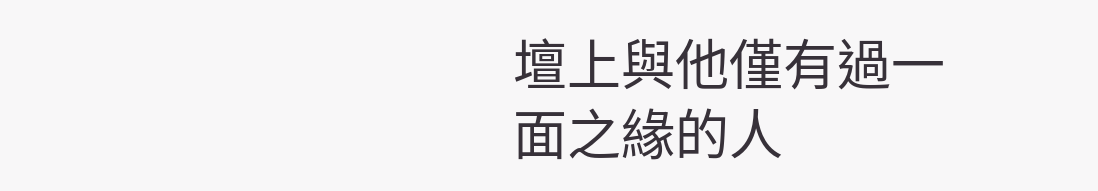壇上與他僅有過一面之緣的人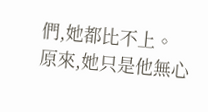們,她都比不上。
原來,她只是他無心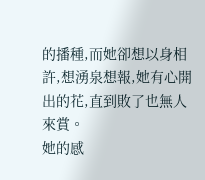的播種,而她卻想以身相許,想湧泉想報,她有心開出的花,直到敗了也無人來賞。
她的感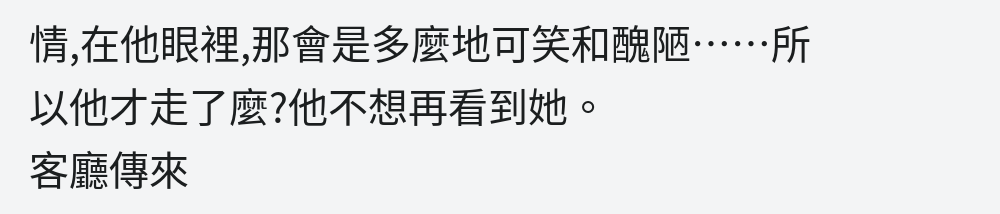情,在他眼裡,那會是多麼地可笑和醜陋……所以他才走了麼?他不想再看到她。
客廳傳來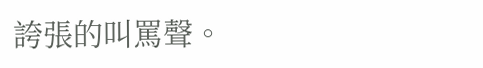誇張的叫罵聲。